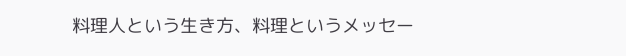料理人という生き方、料理というメッセー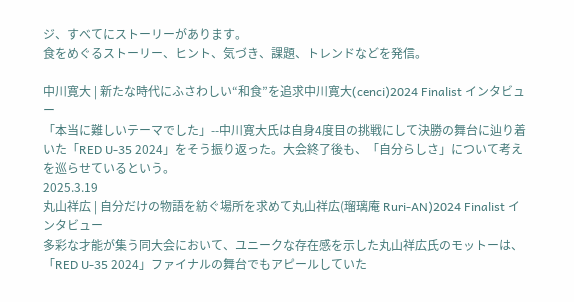ジ、すべてにストーリーがあります。
食をめぐるストーリー、ヒント、気づき、課題、トレンドなどを発信。

中川寛大 | 新たな時代にふさわしい“和食”を追求中川寛大(cenci)2024 Finalist インタビュー
「本当に難しいテーマでした」--中川寛大氏は自身4度目の挑戦にして決勝の舞台に辿り着いた「RED U-35 2024」をそう振り返った。大会終了後も、「自分らしさ」について考えを巡らせているという。
2025.3.19
丸山祥広 | 自分だけの物語を紡ぐ場所を求めて丸山祥広(瑠璃庵 Ruri-AN)2024 Finalist インタビュー
多彩な才能が集う同大会において、ユニークな存在感を示した丸山祥広氏のモットーは、「RED U-35 2024」ファイナルの舞台でもアピールしていた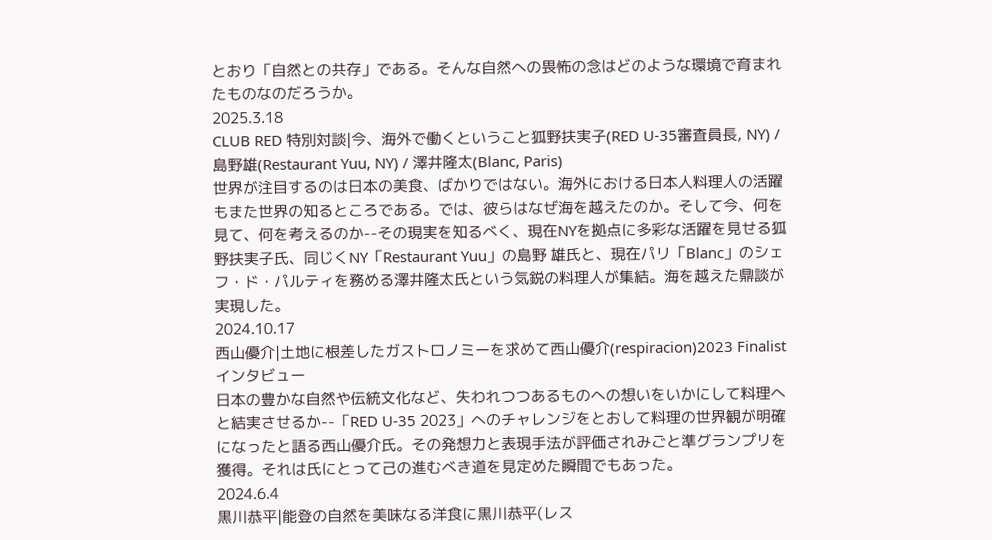とおり「自然との共存」である。そんな自然への畏怖の念はどのような環境で育まれたものなのだろうか。
2025.3.18
CLUB RED 特別対談|今、海外で働くということ狐野扶実子(RED U-35審査員長, NY) / 島野雄(Restaurant Yuu, NY) / 澤井隆太(Blanc, Paris)
世界が注目するのは日本の美食、ばかりではない。海外における日本人料理人の活躍もまた世界の知るところである。では、彼らはなぜ海を越えたのか。そして今、何を見て、何を考えるのか--その現実を知るべく、現在NYを拠点に多彩な活躍を見せる狐野扶実子氏、同じくNY「Restaurant Yuu」の島野 雄氏と、現在パリ「Blanc」のシェフ・ド・パルティを務める澤井隆太氏という気鋭の料理人が集結。海を越えた鼎談が実現した。
2024.10.17
西山優介|土地に根差したガストロノミーを求めて西山優介(respiracion)2023 Finalist インタビュー
日本の豊かな自然や伝統文化など、失われつつあるものへの想いをいかにして料理へと結実させるか--「RED U-35 2023」へのチャレンジをとおして料理の世界観が明確になったと語る西山優介氏。その発想力と表現手法が評価されみごと準グランプリを獲得。それは氏にとって己の進むべき道を見定めた瞬間でもあった。
2024.6.4
黒川恭平|能登の自然を美味なる洋食に黒川恭平(レス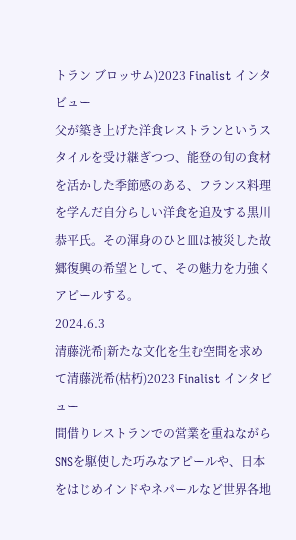トラン ブロッサム)2023 Finalist インタビュー
父が築き上げた洋食レストランというスタイルを受け継ぎつつ、能登の旬の食材を活かした季節感のある、フランス料理を学んだ自分らしい洋食を追及する黒川恭平氏。その渾身のひと皿は被災した故郷復興の希望として、その魅力を力強くアピールする。
2024.6.3
清藤洸希|新たな文化を生む空間を求めて清藤洸希(枯朽)2023 Finalist インタビュー
間借りレストランでの営業を重ねながらSNSを駆使した巧みなアピールや、日本をはじめインドやネパールなど世界各地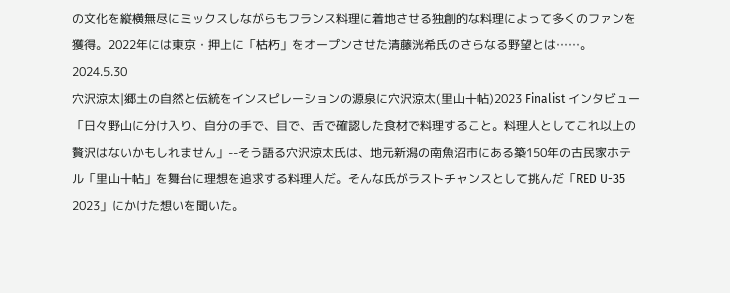の文化を縦横無尽にミックスしながらもフランス料理に着地させる独創的な料理によって多くのファンを獲得。2022年には東京・押上に「枯朽」をオープンさせた清藤洸希氏のさらなる野望とは……。
2024.5.30
穴沢涼太|郷土の自然と伝統をインスピレーションの源泉に穴沢涼太(里山十帖)2023 Finalist インタビュー
「日々野山に分け入り、自分の手で、目で、舌で確認した食材で料理すること。料理人としてこれ以上の贅沢はないかもしれません」--そう語る穴沢涼太氏は、地元新潟の南魚沼市にある築150年の古民家ホテル「里山十帖」を舞台に理想を追求する料理人だ。そんな氏がラストチャンスとして挑んだ「RED U-35 2023」にかけた想いを聞いた。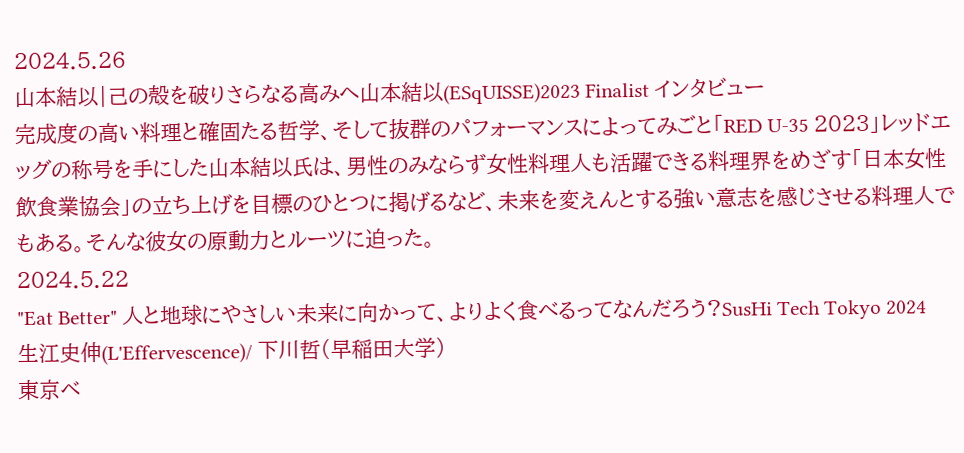2024.5.26
山本結以|己の殻を破りさらなる高みへ山本結以(ESqUISSE)2023 Finalist インタビュー
完成度の高い料理と確固たる哲学、そして抜群のパフォーマンスによってみごと「RED U-35 2023」レッドエッグの称号を手にした山本結以氏は、男性のみならず女性料理人も活躍できる料理界をめざす「日本女性飲食業協会」の立ち上げを目標のひとつに掲げるなど、未来を変えんとする強い意志を感じさせる料理人でもある。そんな彼女の原動力とルーツに迫った。
2024.5.22
"Eat Better" 人と地球にやさしい未来に向かって、よりよく食べるってなんだろう?SusHi Tech Tokyo 2024 生江史伸(L'Effervescence)/ 下川哲(早稲田大学)
東京ベ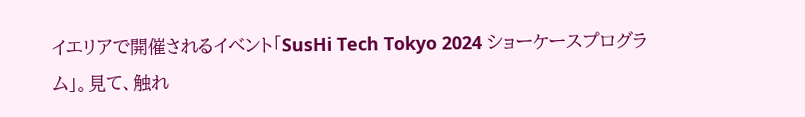イエリアで開催されるイベント「SusHi Tech Tokyo 2024 ショーケースプログラム」。見て、触れ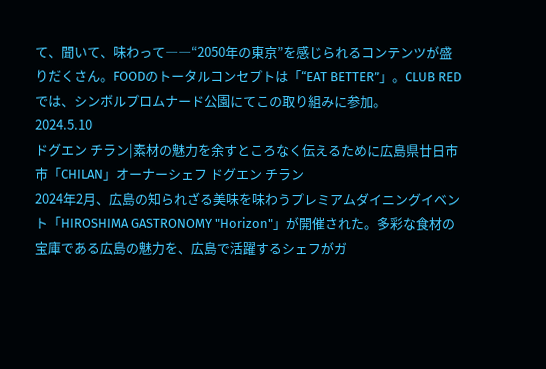て、聞いて、味わって――“2050年の東京”を感じられるコンテンツが盛りだくさん。FOODのトータルコンセプトは「“EAT BETTER”」。CLUB REDでは、シンボルプロムナード公園にてこの取り組みに参加。
2024.5.10
ドグエン チラン|素材の魅力を余すところなく伝えるために広島県廿日市市「CHILAN」オーナーシェフ ドグエン チラン
2024年2月、広島の知られざる美味を味わうプレミアムダイニングイベント「HIROSHIMA GASTRONOMY "Horizon"」が開催された。多彩な食材の宝庫である広島の魅力を、広島で活躍するシェフがガ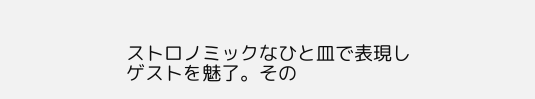ストロノミックなひと皿で表現しゲストを魅了。その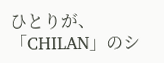ひとりが、「CHILAN」のシ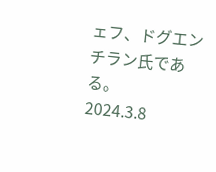ェフ、ドグエン チラン氏である。
2024.3.8